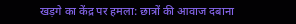खड़गे का केंद्र पर हमला: छात्रों की आवाज दबाना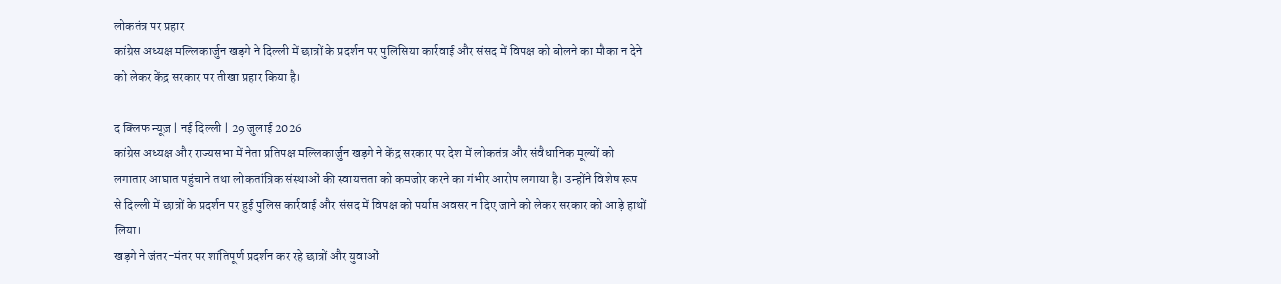लोकतंत्र पर प्रहार
कांग्रेस अध्यक्ष मल्लिकार्जुन खड़गे ने दिल्ली में छात्रों के प्रदर्शन पर पुलिसिया कार्रवाई और संसद में विपक्ष को बोलने का मौका न देने को लेकर केंद्र सरकार पर तीखा प्रहार किया है।

द क्लिफ न्यूज़ | नई दिल्ली | 29 जुलाई 2026
कांग्रेस अध्यक्ष और राज्यसभा में नेता प्रतिपक्ष मल्लिकार्जुन खड़गे ने केंद्र सरकार पर देश में लोकतंत्र और संवैधानिक मूल्यों को लगातार आघात पहुंचाने तथा लोकतांत्रिक संस्थाओं की स्वायत्तता को कमजोर करने का गंभीर आरोप लगाया है। उन्होंने विशेष रूप से दिल्ली में छात्रों के प्रदर्शन पर हुई पुलिस कार्रवाई और संसद में विपक्ष को पर्याप्त अवसर न दिए जाने को लेकर सरकार को आड़े हाथों लिया।
खड़गे ने जंतर-मंतर पर शांतिपूर्ण प्रदर्शन कर रहे छात्रों और युवाओं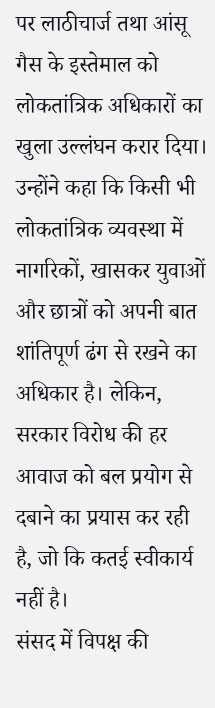पर लाठीचार्ज तथा आंसू गैस के इस्तेमाल को लोकतांत्रिक अधिकारों का खुला उल्लंघन करार दिया। उन्होंने कहा कि किसी भी लोकतांत्रिक व्यवस्था में नागरिकों, खासकर युवाओं और छात्रों को अपनी बात शांतिपूर्ण ढंग से रखने का अधिकार है। लेकिन, सरकार विरोध की हर आवाज को बल प्रयोग से दबाने का प्रयास कर रही है, जो कि कतई स्वीकार्य नहीं है।
संसद में विपक्ष की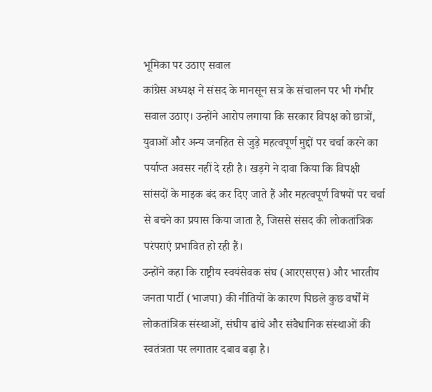भूमिका पर उठाए सवाल
कांग्रेस अध्यक्ष ने संसद के मानसून सत्र के संचालन पर भी गंभीर सवाल उठाए। उन्होंने आरोप लगाया कि सरकार विपक्ष को छात्रों, युवाओं और अन्य जनहित से जुड़े महत्वपूर्ण मुद्दों पर चर्चा करने का पर्याप्त अवसर नहीं दे रही है। खड़गे ने दावा किया कि विपक्षी सांसदों के माइक बंद कर दिए जाते हैं और महत्वपूर्ण विषयों पर चर्चा से बचने का प्रयास किया जाता है, जिससे संसद की लोकतांत्रिक परंपराएं प्रभावित हो रही हैं।
उन्होंने कहा कि राष्ट्रीय स्वयंसेवक संघ (आरएसएस) और भारतीय जनता पार्टी (भाजपा) की नीतियों के कारण पिछले कुछ वर्षों में लोकतांत्रिक संस्थाओं, संघीय ढांचे और संवैधानिक संस्थाओं की स्वतंत्रता पर लगातार दबाव बढ़ा है।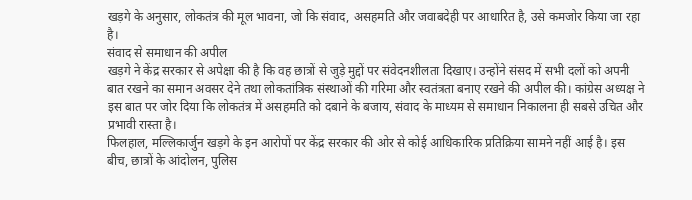खड़गे के अनुसार, लोकतंत्र की मूल भावना, जो कि संवाद, असहमति और जवाबदेही पर आधारित है, उसे कमजोर किया जा रहा है।
संवाद से समाधान की अपील
खड़गे ने केंद्र सरकार से अपेक्षा की है कि वह छात्रों से जुड़े मुद्दों पर संवेदनशीलता दिखाए। उन्होंने संसद में सभी दलों को अपनी बात रखने का समान अवसर देने तथा लोकतांत्रिक संस्थाओं की गरिमा और स्वतंत्रता बनाए रखने की अपील की। कांग्रेस अध्यक्ष ने इस बात पर जोर दिया कि लोकतंत्र में असहमति को दबाने के बजाय, संवाद के माध्यम से समाधान निकालना ही सबसे उचित और प्रभावी रास्ता है।
फिलहाल, मल्लिकार्जुन खड़गे के इन आरोपों पर केंद्र सरकार की ओर से कोई आधिकारिक प्रतिक्रिया सामने नहीं आई है। इस बीच, छात्रों के आंदोलन, पुलिस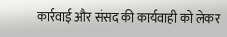कार्रवाई और संसद की कार्यवाही को लेकर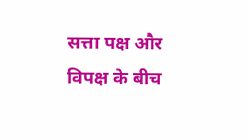सत्ता पक्ष और विपक्ष के बीच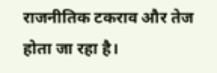राजनीतिक टकराव और तेज होता जा रहा है।